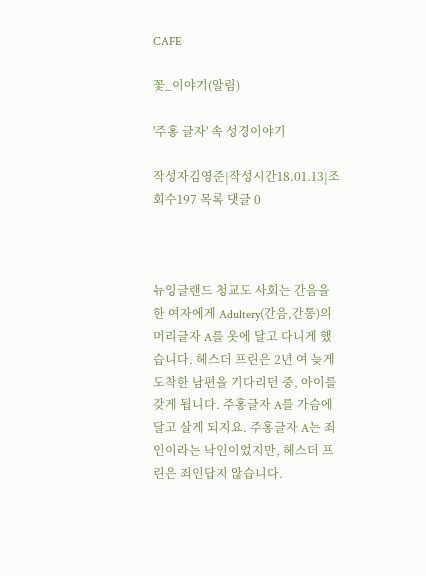CAFE

꽃_이야기(알림)

'주홍 글자' 속 성경이야기

작성자김영준|작성시간18.01.13|조회수197 목록 댓글 0



뉴잉글랜드 청교도 사회는 간음을 한 여자에게 Adultery(간음,간통)의 머리글자 A를 옷에 달고 다니게 했습니다. 헤스더 프린은 2년 여 늦게 도착한 남편을 기다리던 중, 아이를 갖게 됩니다. 주홍글자 A를 가슴에 달고 살게 되지요. 주홍글자 A는 죄인이라는 낙인이었지만, 헤스더 프린은 죄인답지 않습니다.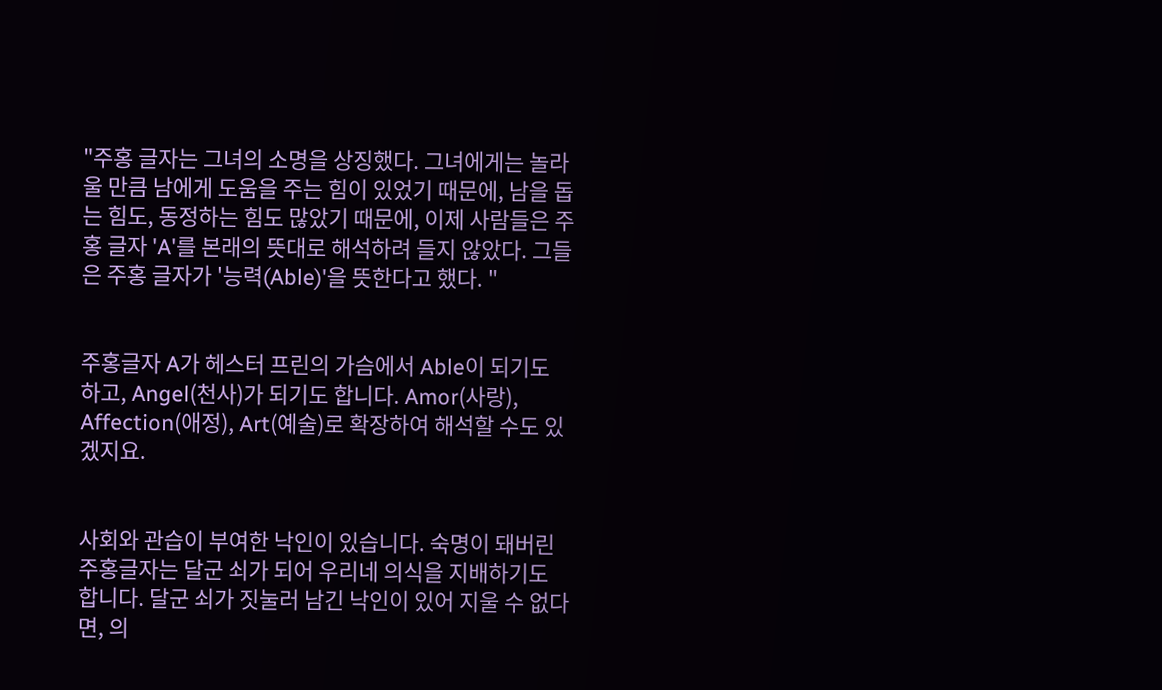"주홍 글자는 그녀의 소명을 상징했다. 그녀에게는 놀라울 만큼 남에게 도움을 주는 힘이 있었기 때문에, 남을 돕는 힘도, 동정하는 힘도 많았기 때문에, 이제 사람들은 주홍 글자 'A'를 본래의 뜻대로 해석하려 들지 않았다. 그들은 주홍 글자가 '능력(Able)'을 뜻한다고 했다. "


주홍글자 A가 헤스터 프린의 가슴에서 Able이 되기도 하고, Angel(천사)가 되기도 합니다. Amor(사랑), Affection(애정), Art(예술)로 확장하여 해석할 수도 있겠지요.


사회와 관습이 부여한 낙인이 있습니다. 숙명이 돼버린 주홍글자는 달군 쇠가 되어 우리네 의식을 지배하기도 합니다. 달군 쇠가 짓눌러 남긴 낙인이 있어 지울 수 없다면, 의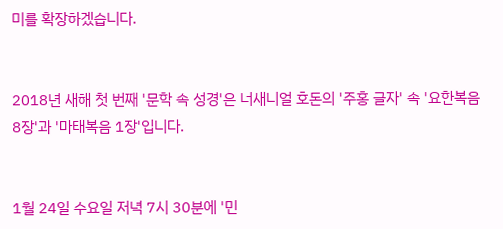미를 확장하겠습니다.


2018년 새해 첫 번째 '문학 속 성경'은 너새니얼 호돈의 '주홍 글자' 속 '요한복음 8장'과 '마태복음 1장'입니다.


1월 24일 수요일 저녁 7시 30분에 '민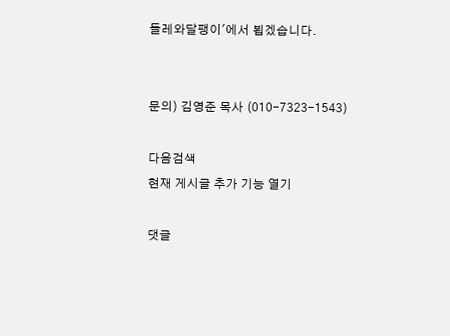들레와달팽이'에서 뵙겠습니다.


문의) 김영준 목사 (010-7323-1543)

다음검색
현재 게시글 추가 기능 열기

댓글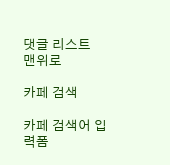댓글 리스트
맨위로

카페 검색

카페 검색어 입력폼